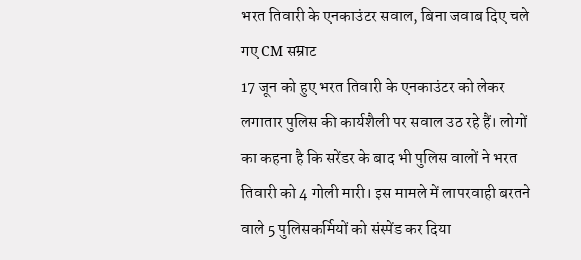भरत तिवारी के एनकाउंटर सवाल, बिना जवाब दिए चले गए CM सम्राट
17 जून को हुए भरत तिवारी के एनकाउंटर को लेकर लगातार पुलिस की कार्यशैली पर सवाल उठ रहे हैं। लोगों का कहना है कि सरेंडर के बाद भी पुलिस वालों ने भरत तिवारी को 4 गोली मारी। इस मामले में लापरवाही बरतने वाले 5 पुलिसकर्मियों को संस्पेंड कर दिया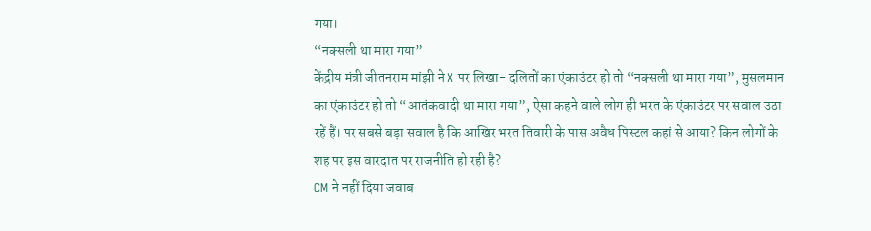गया।
“नक्सली था मारा गया”
केंद्रीय मंत्री जीतनराम मांझी ने X पर लिखा- दलितों का एंकाउंटर हो तो “नक्सली था मारा गया”, मुसलमान का एंकाउंटर हो तो “आतंकवादी था मारा गया”, ऐसा कहने वाले लोग ही भरत के एंकाउंटर पर सवाल उठा रहें हैं। पर सबसे बड़ा सवाल है कि आखिर भरत तिवारी के पास अवैध पिस्टल कहां से आया? किन लोगों के शह पर इस वारदात पर राजनीति हो रही है?
CM ने नहीं दिया जवाब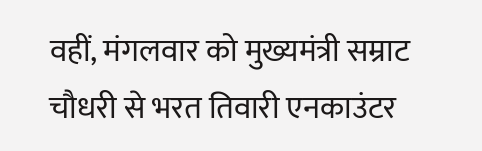वहीं, मंगलवार को मुख्यमंत्री सम्राट चौधरी से भरत तिवारी एनकाउंटर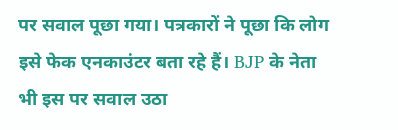पर सवाल पूछा गया। पत्रकारों ने पूछा कि लोग इसे फेक एनकाउंटर बता रहे हैं। BJP के नेता भी इस पर सवाल उठा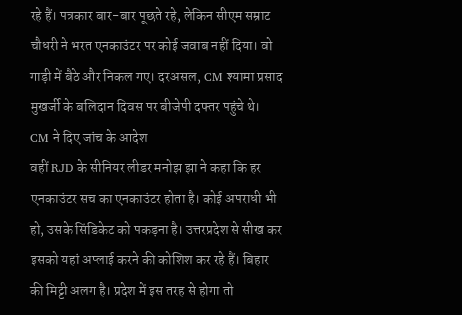रहे हैं। पत्रकार बार-बार पूछते रहे, लेकिन सीएम सम्राट चौधरी ने भरत एनकाउंटर पर कोई जवाब नहीं दिया। वो गाड़ी में बैठे और निकल गए। दरअसल, CM श्यामा प्रसाद मुखर्जी के बलिदान दिवस पर बीजेपी दफ्तर पहुंचे थे।
CM ने दिए जांच के आदेश
वहीं RJD के सीनियर लीडर मनोझ झा ने कहा कि हर एनकाउंटर सच का एनकाउंटर होता है। कोई अपराधी भी हो, उसके सिंडिकेट को पकड़ना है। उत्तरप्रदेश से सीख कर इसको यहां अप्लाई करने की कोशिश कर रहे हैं। बिहार की मिट्टी अलग है। प्रदेश में इस तरह से होगा तो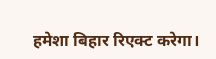हमेशा बिहार रिएक्ट करेगा।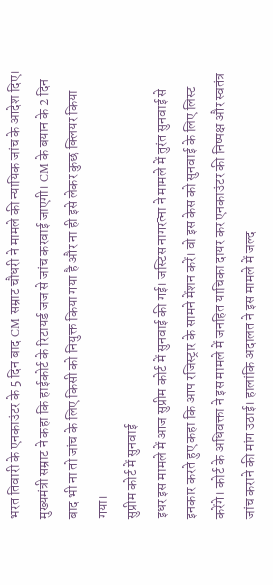भरत तिवारी के एनकाउंटर के 5 दिन बाद CM सम्राट चौधरी ने मामले की न्यायिक जांच के आदेश दिए। मुख्यमंत्री सम्राट ने कहा कि हाईकोर्ट के रिटायर्ड जज से जांच करवाई जाएगी। CM के बयान के 2 दिन बाद भी ना तो जांच के लिए किसी को नियुक्त किया गया है और ना ही इसे लेकर कुछ क्लियर किया गया।
सुप्रीम कोर्ट में सुनवाई
इधर इस मामले में आज सुप्रीम कोर्ट में सुनवाई की गई। जस्टिस नागरत्ना ने मामले में तुरंत सुनवाई से इनकार करते हुए कहा कि आप रजिस्ट्रार के सामने मेंशन करें। वो इस केस को सुनवाई के लिए लिस्ट करेंगे। कोर्ट के अधिवक्ता ने इस मामले में जनहित याचिका दायर कर एनकाउंटर की निष्पक्ष और स्वतंत्र जांच कराने की मांग उठाई। हालांकि अदालत ने इस मामले में जल्द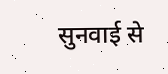सुनवाई से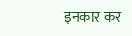इनकार कर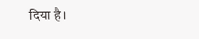दिया है।